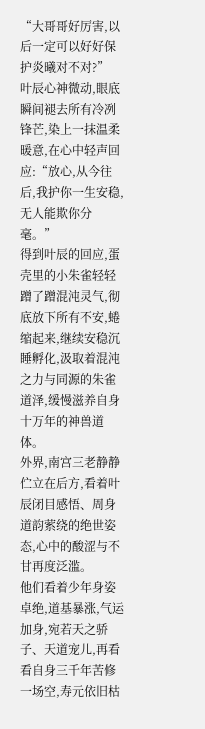“大哥哥好厉害,以后一定可以好好保护炎曦对不对?”
叶辰心神微动,眼底瞬间褪去所有冷冽锋芒,染上一抹温柔暖意,在心中轻声回应:“放心,从今往后,我护你一生安稳,无人能欺你分毫。”
得到叶辰的回应,蛋壳里的小朱雀轻轻蹭了蹭混沌灵气,彻底放下所有不安,蜷缩起来,继续安稳沉睡孵化,汲取着混沌之力与同源的朱雀道泽,缓慢滋养自身十万年的神兽道体。
外界,南宫三老静静伫立在后方,看着叶辰闭目感悟、周身道韵萦绕的绝世姿态,心中的酸涩与不甘再度泛滥。
他们看着少年身姿卓绝,道基暴涨,气运加身,宛若天之骄子、天道宠儿,再看看自身三千年苦修一场空,寿元依旧枯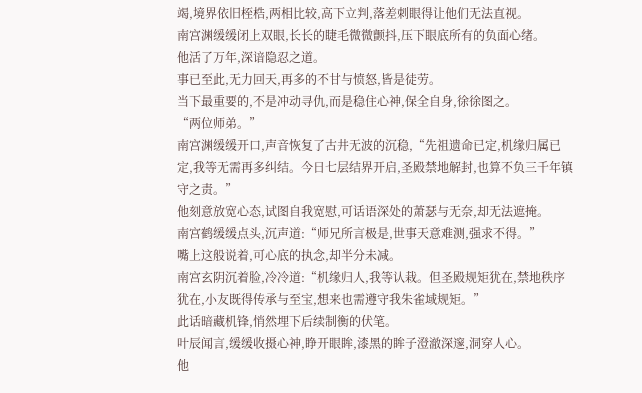竭,境界依旧桎梏,两相比较,高下立判,落差刺眼得让他们无法直视。
南宫渊缓缓闭上双眼,长长的睫毛微微颤抖,压下眼底所有的负面心绪。
他活了万年,深谙隐忍之道。
事已至此,无力回天,再多的不甘与愤怒,皆是徒劳。
当下最重要的,不是冲动寻仇,而是稳住心神,保全自身,徐徐图之。
“两位师弟。”
南宫渊缓缓开口,声音恢复了古井无波的沉稳,“先祖遗命已定,机缘归属已定,我等无需再多纠结。今日七层结界开启,圣殿禁地解封,也算不负三千年镇守之责。”
他刻意放宽心态,试图自我宽慰,可话语深处的萧瑟与无奈,却无法遮掩。
南宫鹤缓缓点头,沉声道:“师兄所言极是,世事天意难测,强求不得。”
嘴上这般说着,可心底的执念,却半分未减。
南宫玄阴沉着脸,冷冷道:“机缘归人,我等认栽。但圣殿规矩犹在,禁地秩序犹在,小友既得传承与至宝,想来也需遵守我朱雀域规矩。”
此话暗藏机锋,悄然埋下后续制衡的伏笔。
叶辰闻言,缓缓收摄心神,睁开眼眸,漆黑的眸子澄澈深邃,洞穿人心。
他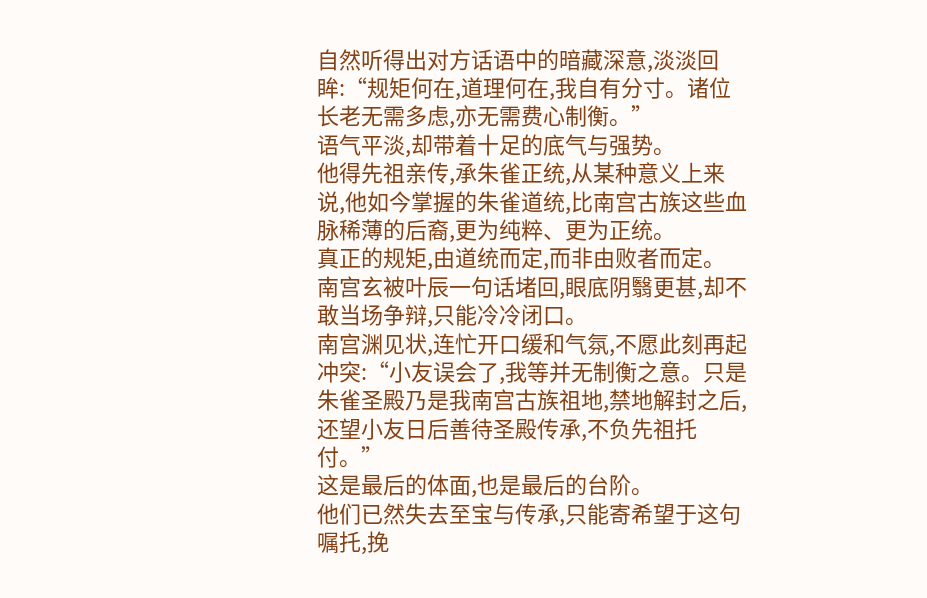自然听得出对方话语中的暗藏深意,淡淡回眸:“规矩何在,道理何在,我自有分寸。诸位长老无需多虑,亦无需费心制衡。”
语气平淡,却带着十足的底气与强势。
他得先祖亲传,承朱雀正统,从某种意义上来说,他如今掌握的朱雀道统,比南宫古族这些血脉稀薄的后裔,更为纯粹、更为正统。
真正的规矩,由道统而定,而非由败者而定。
南宫玄被叶辰一句话堵回,眼底阴翳更甚,却不敢当场争辩,只能冷冷闭口。
南宫渊见状,连忙开口缓和气氛,不愿此刻再起冲突:“小友误会了,我等并无制衡之意。只是朱雀圣殿乃是我南宫古族祖地,禁地解封之后,还望小友日后善待圣殿传承,不负先祖托付。”
这是最后的体面,也是最后的台阶。
他们已然失去至宝与传承,只能寄希望于这句嘱托,挽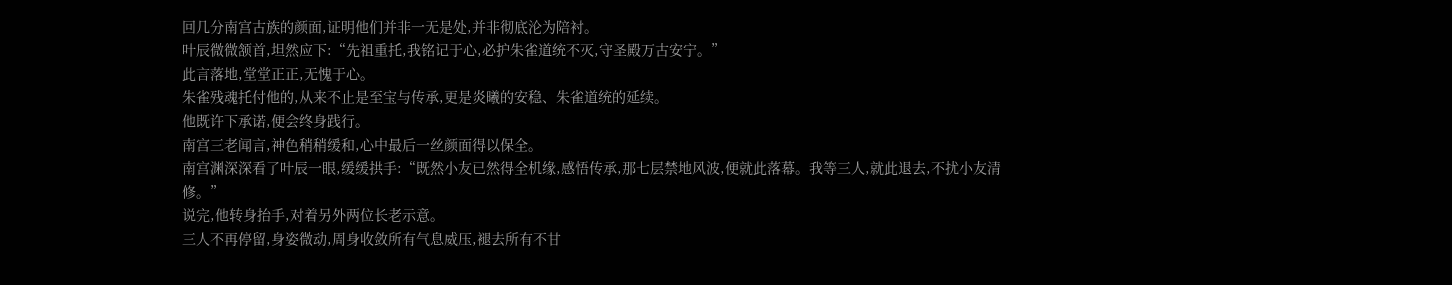回几分南宫古族的颜面,证明他们并非一无是处,并非彻底沦为陪衬。
叶辰微微颔首,坦然应下:“先祖重托,我铭记于心,必护朱雀道统不灭,守圣殿万古安宁。”
此言落地,堂堂正正,无愧于心。
朱雀残魂托付他的,从来不止是至宝与传承,更是炎曦的安稳、朱雀道统的延续。
他既许下承诺,便会终身践行。
南宫三老闻言,神色稍稍缓和,心中最后一丝颜面得以保全。
南宫渊深深看了叶辰一眼,缓缓拱手:“既然小友已然得全机缘,感悟传承,那七层禁地风波,便就此落幕。我等三人,就此退去,不扰小友清修。”
说完,他转身抬手,对着另外两位长老示意。
三人不再停留,身姿微动,周身收敛所有气息威压,褪去所有不甘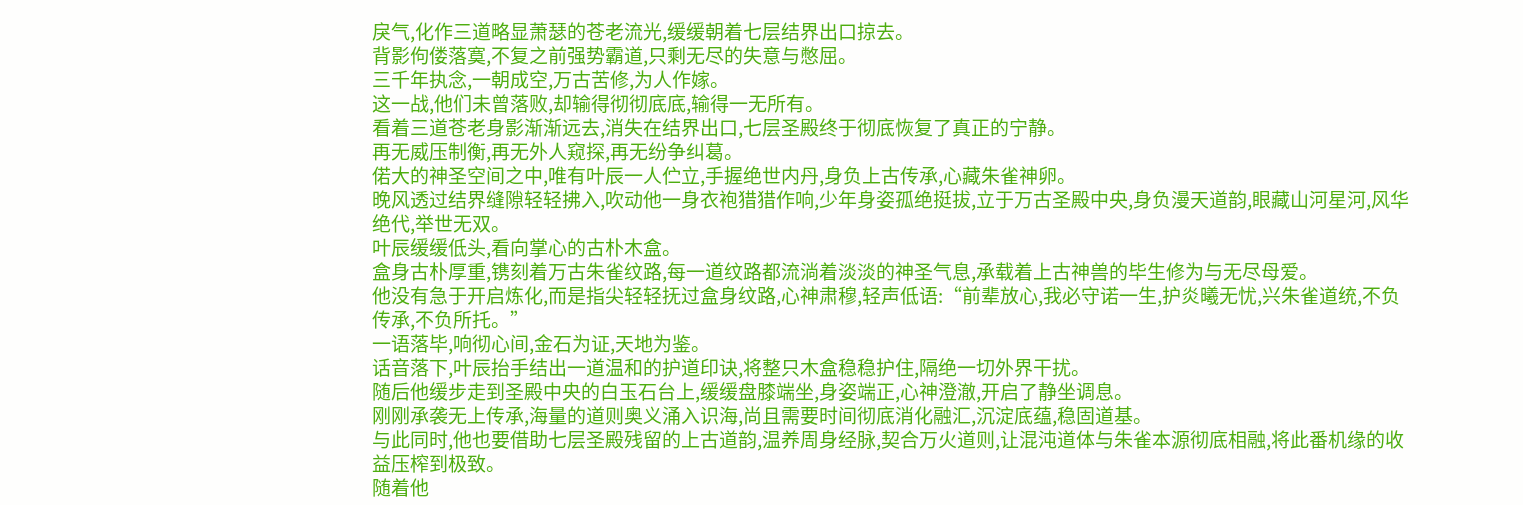戾气,化作三道略显萧瑟的苍老流光,缓缓朝着七层结界出口掠去。
背影佝偻落寞,不复之前强势霸道,只剩无尽的失意与憋屈。
三千年执念,一朝成空,万古苦修,为人作嫁。
这一战,他们未曾落败,却输得彻彻底底,输得一无所有。
看着三道苍老身影渐渐远去,消失在结界出口,七层圣殿终于彻底恢复了真正的宁静。
再无威压制衡,再无外人窥探,再无纷争纠葛。
偌大的神圣空间之中,唯有叶辰一人伫立,手握绝世内丹,身负上古传承,心藏朱雀神卵。
晚风透过结界缝隙轻轻拂入,吹动他一身衣袍猎猎作响,少年身姿孤绝挺拔,立于万古圣殿中央,身负漫天道韵,眼藏山河星河,风华绝代,举世无双。
叶辰缓缓低头,看向掌心的古朴木盒。
盒身古朴厚重,镌刻着万古朱雀纹路,每一道纹路都流淌着淡淡的神圣气息,承载着上古神兽的毕生修为与无尽母爱。
他没有急于开启炼化,而是指尖轻轻抚过盒身纹路,心神肃穆,轻声低语:“前辈放心,我必守诺一生,护炎曦无忧,兴朱雀道统,不负传承,不负所托。”
一语落毕,响彻心间,金石为证,天地为鉴。
话音落下,叶辰抬手结出一道温和的护道印诀,将整只木盒稳稳护住,隔绝一切外界干扰。
随后他缓步走到圣殿中央的白玉石台上,缓缓盘膝端坐,身姿端正,心神澄澈,开启了静坐调息。
刚刚承袭无上传承,海量的道则奥义涌入识海,尚且需要时间彻底消化融汇,沉淀底蕴,稳固道基。
与此同时,他也要借助七层圣殿残留的上古道韵,温养周身经脉,契合万火道则,让混沌道体与朱雀本源彻底相融,将此番机缘的收益压榨到极致。
随着他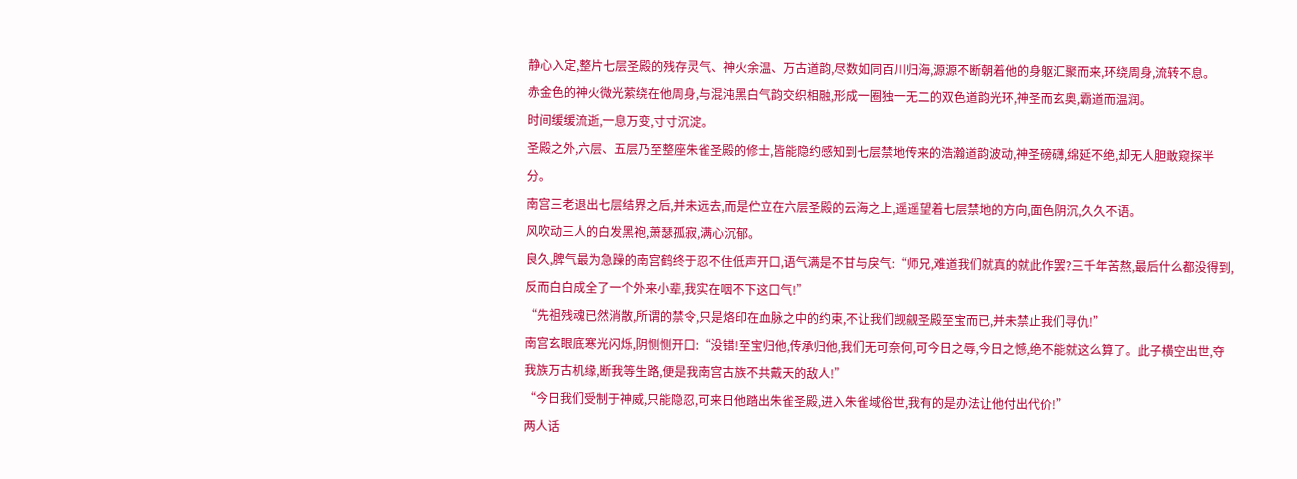静心入定,整片七层圣殿的残存灵气、神火余温、万古道韵,尽数如同百川归海,源源不断朝着他的身躯汇聚而来,环绕周身,流转不息。
赤金色的神火微光萦绕在他周身,与混沌黑白气韵交织相融,形成一圈独一无二的双色道韵光环,神圣而玄奥,霸道而温润。
时间缓缓流逝,一息万变,寸寸沉淀。
圣殿之外,六层、五层乃至整座朱雀圣殿的修士,皆能隐约感知到七层禁地传来的浩瀚道韵波动,神圣磅礴,绵延不绝,却无人胆敢窥探半分。
南宫三老退出七层结界之后,并未远去,而是伫立在六层圣殿的云海之上,遥遥望着七层禁地的方向,面色阴沉,久久不语。
风吹动三人的白发黑袍,萧瑟孤寂,满心沉郁。
良久,脾气最为急躁的南宫鹤终于忍不住低声开口,语气满是不甘与戾气:“师兄,难道我们就真的就此作罢?三千年苦熬,最后什么都没得到,反而白白成全了一个外来小辈,我实在咽不下这口气!”
“先祖残魂已然消散,所谓的禁令,只是烙印在血脉之中的约束,不让我们觊觎圣殿至宝而已,并未禁止我们寻仇!”
南宫玄眼底寒光闪烁,阴恻恻开口:“没错!至宝归他,传承归他,我们无可奈何,可今日之辱,今日之憾,绝不能就这么算了。此子横空出世,夺我族万古机缘,断我等生路,便是我南宫古族不共戴天的敌人!”
“今日我们受制于神威,只能隐忍,可来日他踏出朱雀圣殿,进入朱雀域俗世,我有的是办法让他付出代价!”
两人话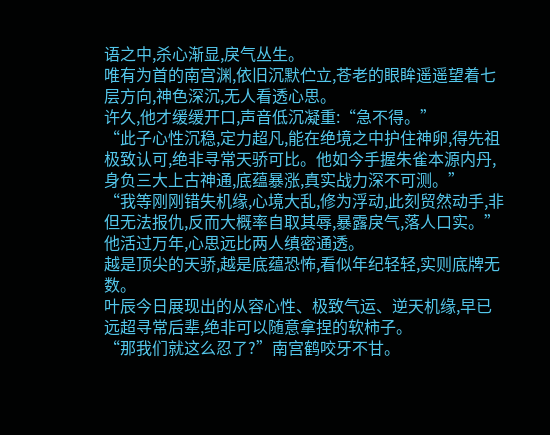语之中,杀心渐显,戾气丛生。
唯有为首的南宫渊,依旧沉默伫立,苍老的眼眸遥遥望着七层方向,神色深沉,无人看透心思。
许久,他才缓缓开口,声音低沉凝重:“急不得。”
“此子心性沉稳,定力超凡,能在绝境之中护住神卵,得先祖极致认可,绝非寻常天骄可比。他如今手握朱雀本源内丹,身负三大上古神通,底蕴暴涨,真实战力深不可测。”
“我等刚刚错失机缘,心境大乱,修为浮动,此刻贸然动手,非但无法报仇,反而大概率自取其辱,暴露戾气,落人口实。”
他活过万年,心思远比两人缜密通透。
越是顶尖的天骄,越是底蕴恐怖,看似年纪轻轻,实则底牌无数。
叶辰今日展现出的从容心性、极致气运、逆天机缘,早已远超寻常后辈,绝非可以随意拿捏的软柿子。
“那我们就这么忍了?”南宫鹤咬牙不甘。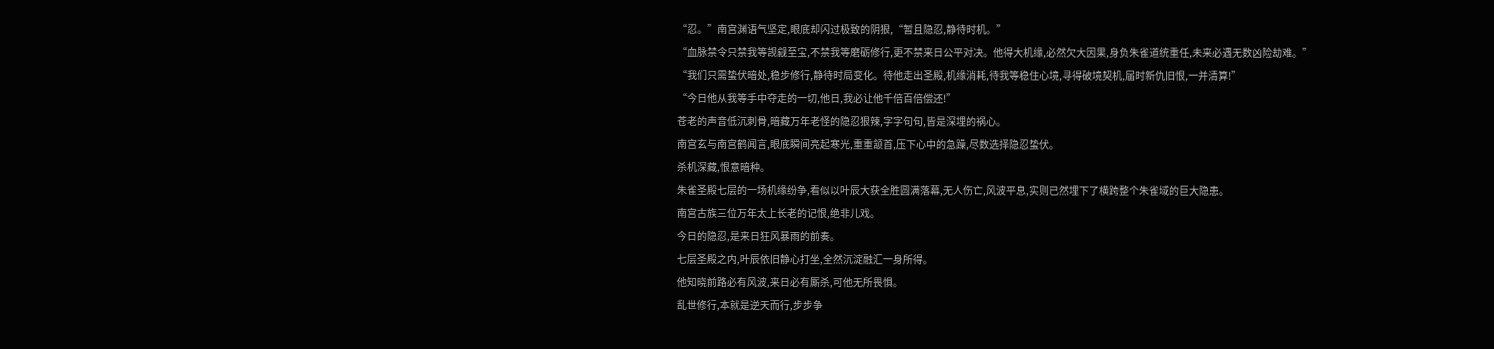“忍。”南宫渊语气坚定,眼底却闪过极致的阴狠,“暂且隐忍,静待时机。”
“血脉禁令只禁我等觊觎至宝,不禁我等磨砺修行,更不禁来日公平对决。他得大机缘,必然欠大因果,身负朱雀道统重任,未来必遇无数凶险劫难。”
“我们只需蛰伏暗处,稳步修行,静待时局变化。待他走出圣殿,机缘消耗,待我等稳住心境,寻得破境契机,届时新仇旧恨,一并清算!”
“今日他从我等手中夺走的一切,他日,我必让他千倍百倍偿还!”
苍老的声音低沉刺骨,暗藏万年老怪的隐忍狠辣,字字句句,皆是深埋的祸心。
南宫玄与南宫鹤闻言,眼底瞬间亮起寒光,重重颔首,压下心中的急躁,尽数选择隐忍蛰伏。
杀机深藏,恨意暗种。
朱雀圣殿七层的一场机缘纷争,看似以叶辰大获全胜圆满落幕,无人伤亡,风波平息,实则已然埋下了横跨整个朱雀域的巨大隐患。
南宫古族三位万年太上长老的记恨,绝非儿戏。
今日的隐忍,是来日狂风暴雨的前奏。
七层圣殿之内,叶辰依旧静心打坐,全然沉淀融汇一身所得。
他知晓前路必有风波,来日必有厮杀,可他无所畏惧。
乱世修行,本就是逆天而行,步步争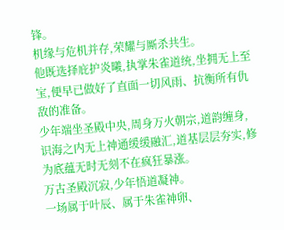锋。
机缘与危机并存,荣耀与厮杀共生。
他既选择庇护炎曦,执掌朱雀道统,坐拥无上至宝,便早已做好了直面一切风雨、抗衡所有仇敌的准备。
少年端坐圣殿中央,周身万火朝宗,道韵缠身,识海之内无上神通缓缓融汇,道基层层夯实,修为底蕴无时无刻不在疯狂暴涨。
万古圣殿沉寂,少年悟道凝神。
一场属于叶辰、属于朱雀神卵、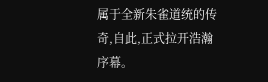属于全新朱雀道统的传奇,自此,正式拉开浩瀚序幕。